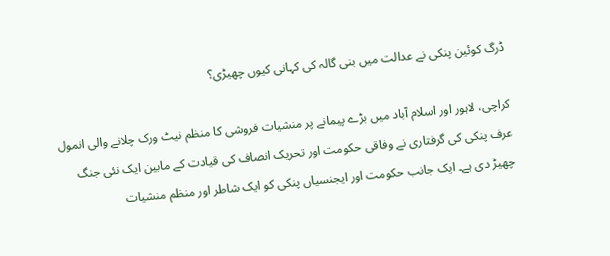ڈرگ کوئین پنکی نے عدالت میں بنی گالہ کی کہانی کیوں چھیڑی؟

کراچی، لاہور اور اسلام آباد میں بڑے پیمانے پر منشیات فروشی کا منظم نیٹ ورک چلانے والی انمول عرف پنکی کی گرفتاری نے وفاقی حکومت اور تحریک انصاف کی قیادت کے مابین ایک نئی جنگ چھیڑ دی ہے۔ ایک جانب حکومت اور ایجنسیاں پنکی کو ایک شاطر اور منظم منشیات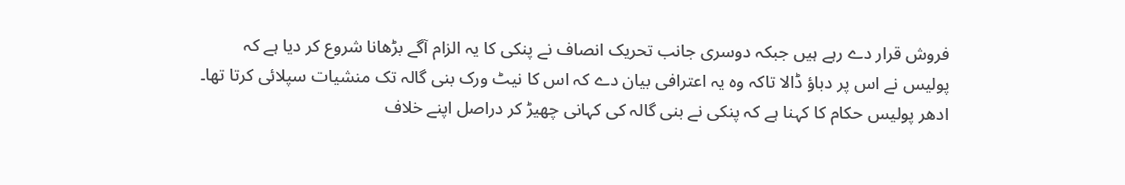فروش قرار دے رہے ہیں جبکہ دوسری جانب تحریک انصاف نے پنکی کا یہ الزام آگے بڑھانا شروع کر دیا ہے کہ پولیس نے اس پر دباؤ ڈالا تاکہ وہ یہ اعترافی بیان دے کہ اس کا نیٹ ورک بنی گالہ تک منشیات سپلائی کرتا تھا۔ ادھر پولیس حکام کا کہنا ہے کہ پنکی نے بنی گالہ کی کہانی چھیڑ کر دراصل اپنے خلاف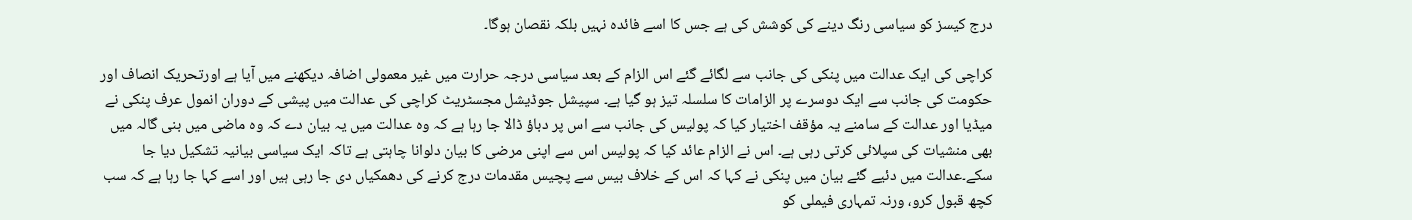درج کیسز کو سیاسی رنگ دینے کی کوشش کی ہے جس کا اسے فائدہ نہیں بلکہ نقصان ہوگا۔

کراچی کی ایک عدالت میں پنکی کی جانب سے لگائے گئے اس الزام کے بعد سیاسی درجہ حرارت میں غیر معمولی اضافہ دیکھنے میں آیا ہے اورتحریک انصاف اور حکومت کی جانب سے ایک دوسرے پر الزامات کا سلسلہ تیز ہو گیا ہے۔ سپیشل جوڈیشل مجسٹریٹ کراچی کی عدالت میں پیشی کے دوران انمول عرف پنکی نے میڈیا اور عدالت کے سامنے یہ مؤقف اختیار کیا کہ پولیس کی جانب سے اس پر دباؤ ڈالا جا رہا ہے کہ وہ عدالت میں یہ بیان دے کہ وہ ماضی میں بنی گالہ میں بھی منشیات کی سپلائی کرتی رہی ہے۔ اس نے الزام عائد کیا کہ پولیس اس سے اپنی مرضی کا بیان دلوانا چاہتی ہے تاکہ ایک سیاسی بیانیہ تشکیل دیا جا سکے۔عدالت میں دئیے گئے بیان میں پنکی نے کہا کہ اس کے خلاف بیس سے پچیس مقدمات درج کرنے کی دھمکیاں دی جا رہی ہیں اور اسے کہا جا رہا ہے کہ سب کچھ قبول کرو، ورنہ تمہاری فیملی کو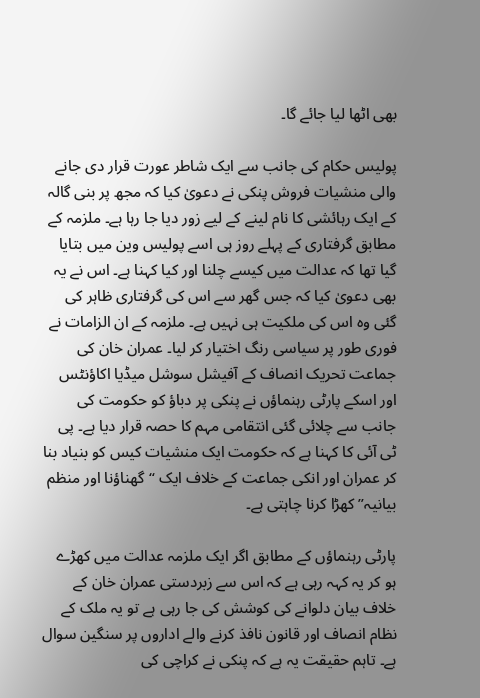بھی اٹھا لیا جائے گا۔

پولیس حکام کی جانب سے ایک شاطر عورت قرار دی جانے والی منشیات فروش پنکی نے دعویٰ کیا کہ مجھ پر بنی گالہ کے ایک رہائشی کا نام لینے کے لیے زور دیا جا رہا ہے۔ ملزمہ کے مطابق گرفتاری کے پہلے روز ہی اسے پولیس وین میں بتایا گیا تھا کہ عدالت میں کیسے چلنا اور کیا کہنا ہے۔ اس نے یہ بھی دعویٰ کیا کہ جس گھر سے اس کی گرفتاری ظاہر کی گئی وہ اس کی ملکیت ہی نہیں ہے۔ ملزمہ کے ان الزامات نے فوری طور پر سیاسی رنگ اختیار کر لیا۔ عمران خان کی جماعت تحریک انصاف کے آفیشل سوشل میڈیا اکاؤنٹس اور اسکے پارٹی رہنماؤں نے پنکی پر دباؤ کو حکومت کی جانب سے چلائی گئی انتقامی مہم کا حصہ قرار دیا ہے۔ پی ٹی آئی کا کہنا ہے کہ حکومت ایک منشیات کیس کو بنیاد بنا کر عمران اور انکی جماعت کے خلاف ایک “گھناؤنا اور منظم بیانیہ” کھڑا کرنا چاہتی ہے۔

پارٹی رہنماؤں کے مطابق اگر ایک ملزمہ عدالت میں کھڑے ہو کر یہ کہہ رہی ہے کہ اس سے زبردستی عمران خان کے خلاف بیان دلوانے کی کوشش کی جا رہی ہے تو یہ ملک کے نظام انصاف اور قانون نافذ کرنے والے اداروں پر سنگین سوال ہے۔ تاہم حقیقت یہ ہے کہ پنکی نے کراچی کی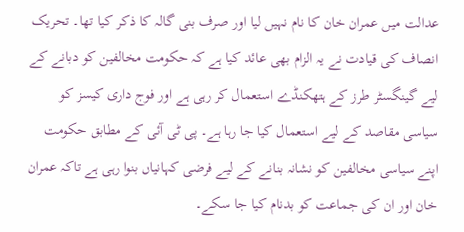عدالت میں عمران خان کا نام نہیں لیا اور صرف بنی گالہ کا ذکر کیا تھا۔ تحریک انصاف کی قیادت نے یہ الزام بھی عائد کیا ہے کہ حکومت مخالفین کو دبانے کے لیے گینگسٹر طرز کے ہتھکنڈے استعمال کر رہی ہے اور فوج داری کیسز کو سیاسی مقاصد کے لیے استعمال کیا جا رہا ہے۔ پی ٹی آئی کے مطابق حکومت اپنے سیاسی مخالفین کو نشانہ بنانے کے لیے فرضی کہانیاں بنوا رہی ہے تاکہ عمران خان اور ان کی جماعت کو بدنام کیا جا سکے۔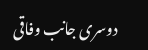دوسری جانب وفاقی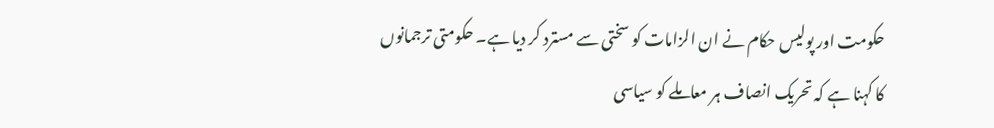حکومت اور پولیس حکام نے ان الزامات کو سختی سے مسترد کر دیا ہے۔ حکومتی ترجمانوں کا کہنا ہے کہ تحریک انصاف ہر معاملے کو سیاسی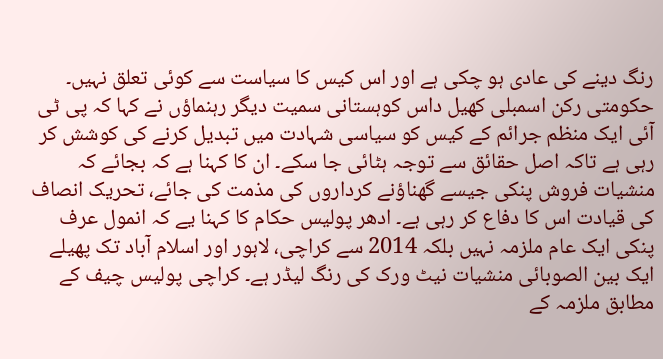رنگ دینے کی عادی ہو چکی ہے اور اس کیس کا سیاست سے کوئی تعلق نہیں۔ حکومتی رکن اسمبلی کھیل داس کوہستانی سمیت دیگر رہنماؤں نے کہا کہ پی ٹی آئی ایک منظم جرائم کے کیس کو سیاسی شہادت میں تبدیل کرنے کی کوشش کر رہی ہے تاکہ اصل حقائق سے توجہ ہٹائی جا سکے۔ ان کا کہنا ہے کہ بجائے کہ منشیات فروش پنکی جیسے گھناؤنے کرداروں کی مذمت کی جائے، تحریک انصاف کی قیادت اس کا دفاع کر رہی ہے۔ ادھر پولیس حکام کا کہنا یے کہ انمول عرف پنکی ایک عام ملزمہ نہیں بلکہ 2014 سے کراچی، لاہور اور اسلام آباد تک پھیلے ایک بین الصوبائی منشیات نیٹ ورک کی رنگ لیڈر ہے۔ کراچی پولیس چیف کے مطابق ملزمہ کے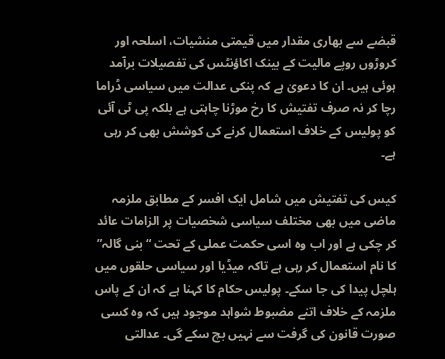قبضے سے بھاری مقدار میں قیمتی منشیات، اسلحہ اور کروڑوں روپے مالیت کے بینک اکاؤنٹس کی تفصیلات برآمد ہوئی ہیں۔ ان کا دعویٰ ہے کہ پنکی عدالت میں سیاسی ڈراما رچا کر نہ صرف تفتیش کا رخ موڑنا چاہتی ہے بلکہ پی ٹی آئی کو پولیس کے خلاف استعمال کرنے کی کوشش بھی کر رہی ہے۔

کیس کی تفتیش میں شامل ایک افسر کے مطابق ملزمہ ماضی میں بھی مختلف سیاسی شخصیات پر الزامات عائد کر چکی ہے اور اب وہ اسی حکمت عملی کے تحت “بنی گالہ” کا نام استعمال کر رہی ہے تاکہ میڈیا اور سیاسی حلقوں میں ہلچل پیدا کی جا سکے۔ پولیس حکام کا کہنا ہے کہ ان کے پاس ملزمہ کے خلاف اتنے مضبوط شواہد موجود ہیں کہ وہ کسی صورت قانون کی گرفت سے نہیں بچ سکے گی۔ عدالتی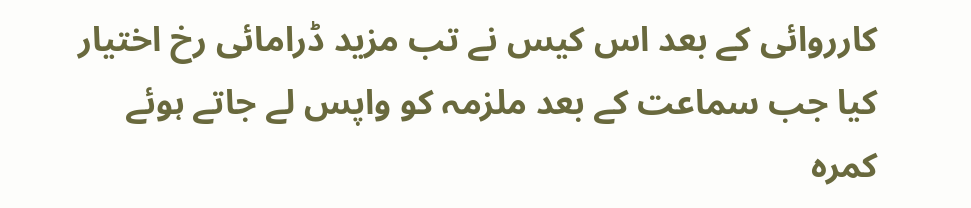کارروائی کے بعد اس کیس نے تب مزید ڈرامائی رخ اختیار کیا جب سماعت کے بعد ملزمہ کو واپس لے جاتے ہوئے کمرہ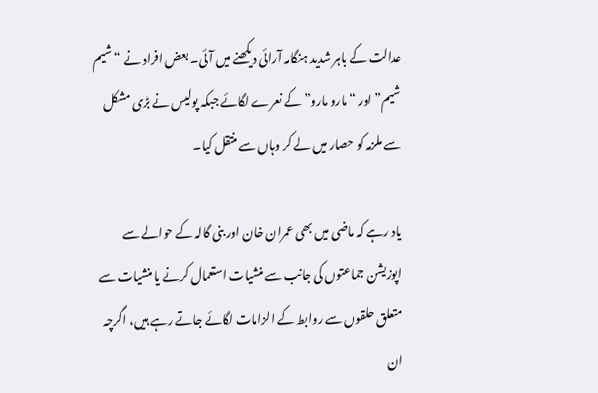عدالت کے باہر شدید ہنگامہ آرائی دیکھنے میں آئی۔ بعض افراد نے “شیم شیم” اور “مارو مارو” کے نعرے لگائے جبکہ پولیس نے بڑی مشکل سے ملزمہ کو حصار میں لے کر وہاں سے منتقل کیا۔

یاد رہے کہ ماضی میں بھی عمران خان اور بنی گالہ کے حوالے سے اپوزیشن جماعتوں کی جانب سے منشیات استعمال کرنے یا منشیات سے متعلق حلقوں سے روابط کے الزامات لگائے جاتے رہے ہیں، اگرچہ ان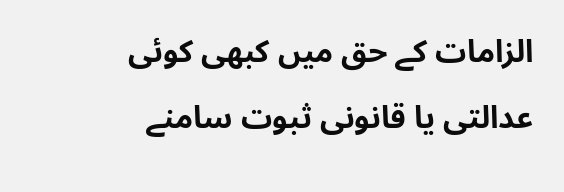الزامات کے حق میں کبھی کوئی عدالتی یا قانونی ثبوت سامنے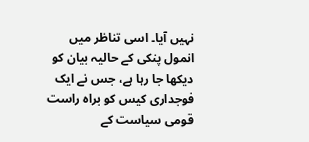نہیں آیا۔ اسی تناظر میں انمول پنکی کے حالیہ بیان کو دیکھا جا رہا ہے، جس نے ایک فوجداری کیس کو براہ راست قومی سیاست کے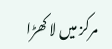مرکز میں لا کھڑا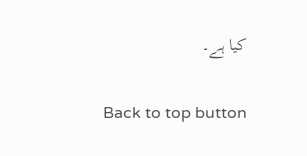کیا ہے۔

Back to top button